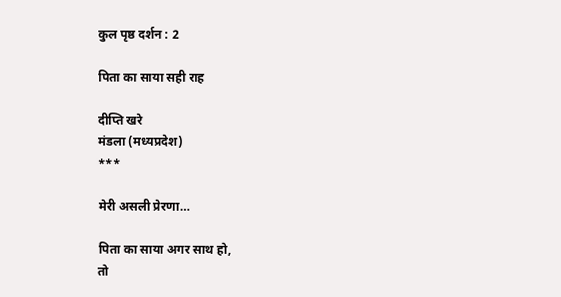कुल पृष्ठ दर्शन : 2

पिता का साया सही राह

दीप्ति खरे
मंडला (मध्यप्रदेश)
***

मेरी असली प्रेरणा…

पिता का साया अगर साथ हो,
तो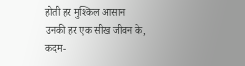होती हर मुश्किल आसान
उनकी हर एक सीख जीवन के,
कदम-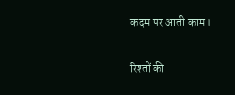कदम पर आती काम।

रिश्तों की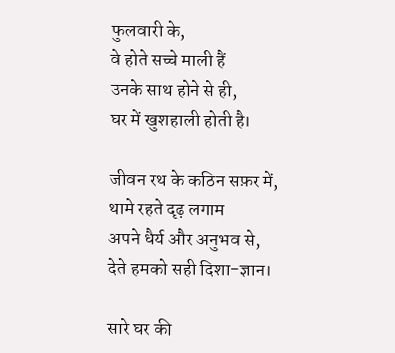फुलवारी के,
वे होते सच्चे माली हैं
उनके साथ होने से ही,
घर में खुशहाली होती है।

जीवन रथ के कठिन सफ़र में,
थामे रहते दृढ़ लगाम
अपने धैर्य और अनुभव से,
देते हमको सही दिशा-ज्ञान।

सारे घर की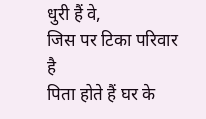धुरी हैं वे,
जिस पर टिका परिवार है
पिता होते हैं घर के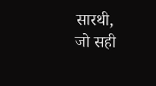सारथी,
जो सही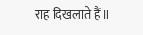राह दिखलाते हैं॥